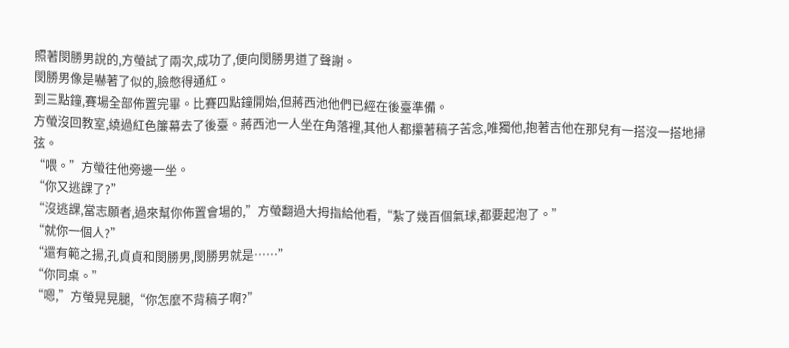照著閔勝男說的,方螢試了兩次,成功了,便向閔勝男道了聲謝。
閔勝男像是嚇著了似的,臉憋得通紅。
到三點鐘,賽場全部佈置完畢。比賽四點鐘開始,但蔣西池他們已經在後臺準備。
方螢沒回教室,繞過紅色簾幕去了後臺。蔣西池一人坐在角落裡,其他人都攥著稿子苦念,唯獨他,抱著吉他在那兒有一搭沒一搭地掃弦。
“喂。”方螢往他旁邊一坐。
“你又逃課了?”
“沒逃課,當志願者,過來幫你佈置會場的,”方螢翻過大拇指給他看,“紮了幾百個氣球,都要起泡了。”
“就你一個人?”
“還有範之揚,孔貞貞和閔勝男,閔勝男就是……”
“你同桌。”
“嗯,”方螢晃晃腿,“你怎麼不背稿子啊?”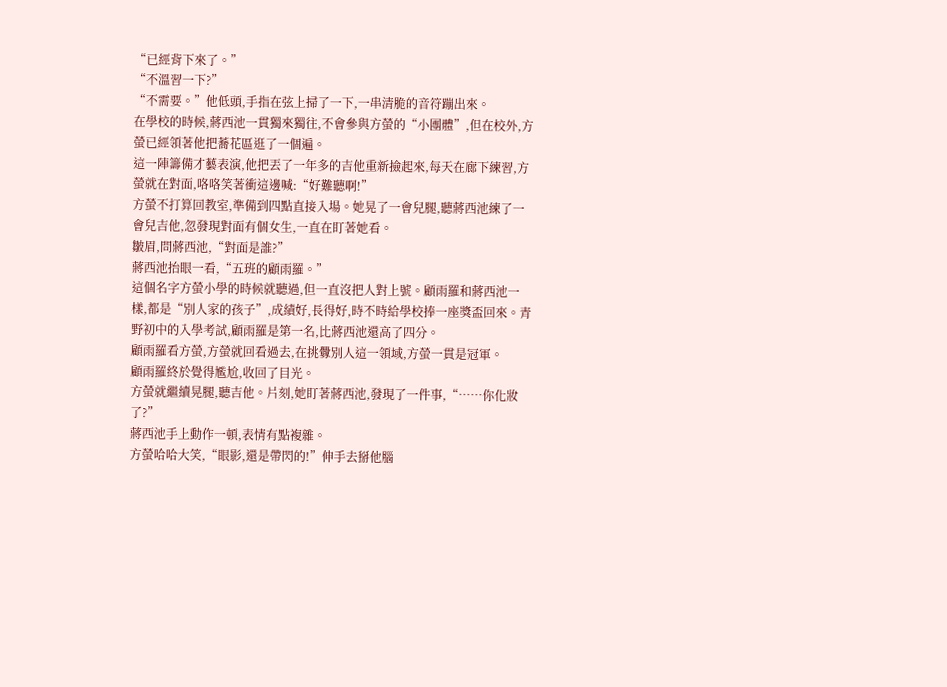“已經背下來了。”
“不溫習一下?”
“不需要。”他低頭,手指在弦上掃了一下,一串清脆的音符蹦出來。
在學校的時候,蔣西池一貫獨來獨往,不會參與方螢的“小團體”,但在校外,方螢已經領著他把蕎花區逛了一個遍。
這一陣籌備才藝表演,他把丟了一年多的吉他重新撿起來,每天在廊下練習,方螢就在對面,咯咯笑著衝這邊喊:“好難聽啊!”
方螢不打算回教室,準備到四點直接入場。她晃了一會兒腿,聽蔣西池練了一會兒吉他,忽發現對面有個女生,一直在盯著她看。
皺眉,問蔣西池,“對面是誰?”
蔣西池抬眼一看,“五班的顧雨羅。”
這個名字方螢小學的時候就聽過,但一直沒把人對上號。顧雨羅和蔣西池一樣,都是“別人家的孩子”,成績好,長得好,時不時給學校捧一座獎盃回來。青野初中的入學考試,顧雨羅是第一名,比蔣西池還高了四分。
顧雨羅看方螢,方螢就回看過去,在挑釁別人這一領域,方螢一貫是冠軍。
顧雨羅終於覺得尷尬,收回了目光。
方螢就繼續晃腿,聽吉他。片刻,她盯著蔣西池,發現了一件事,“……你化妝了?”
蔣西池手上動作一頓,表情有點複雜。
方螢哈哈大笑,“眼影,還是帶閃的!”伸手去掰他腦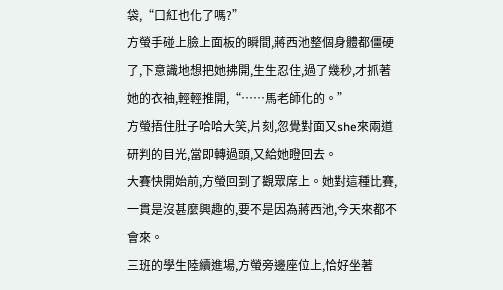袋,“口紅也化了嗎?”
方螢手碰上臉上面板的瞬間,蔣西池整個身體都僵硬了,下意識地想把她拂開,生生忍住,過了幾秒,才抓著她的衣袖,輕輕推開,“……馬老師化的。”
方螢捂住肚子哈哈大笑,片刻,忽覺對面又she來兩道研判的目光,當即轉過頭,又給她瞪回去。
大賽快開始前,方螢回到了觀眾席上。她對這種比賽,一貫是沒甚麼興趣的,要不是因為蔣西池,今天來都不會來。
三班的學生陸續進場,方螢旁邊座位上,恰好坐著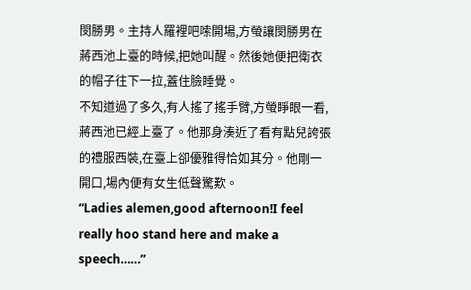閔勝男。主持人羅裡吧嗦開場,方螢讓閔勝男在蔣西池上臺的時候,把她叫醒。然後她便把衛衣的帽子往下一拉,蓋住臉睡覺。
不知道過了多久,有人搖了搖手臂,方螢睜眼一看,蔣西池已經上臺了。他那身湊近了看有點兒誇張的禮服西裝,在臺上卻優雅得恰如其分。他剛一開口,場內便有女生低聲驚歎。
“Ladies alemen,good afternoon!I feel really hoo stand here and make a speech……”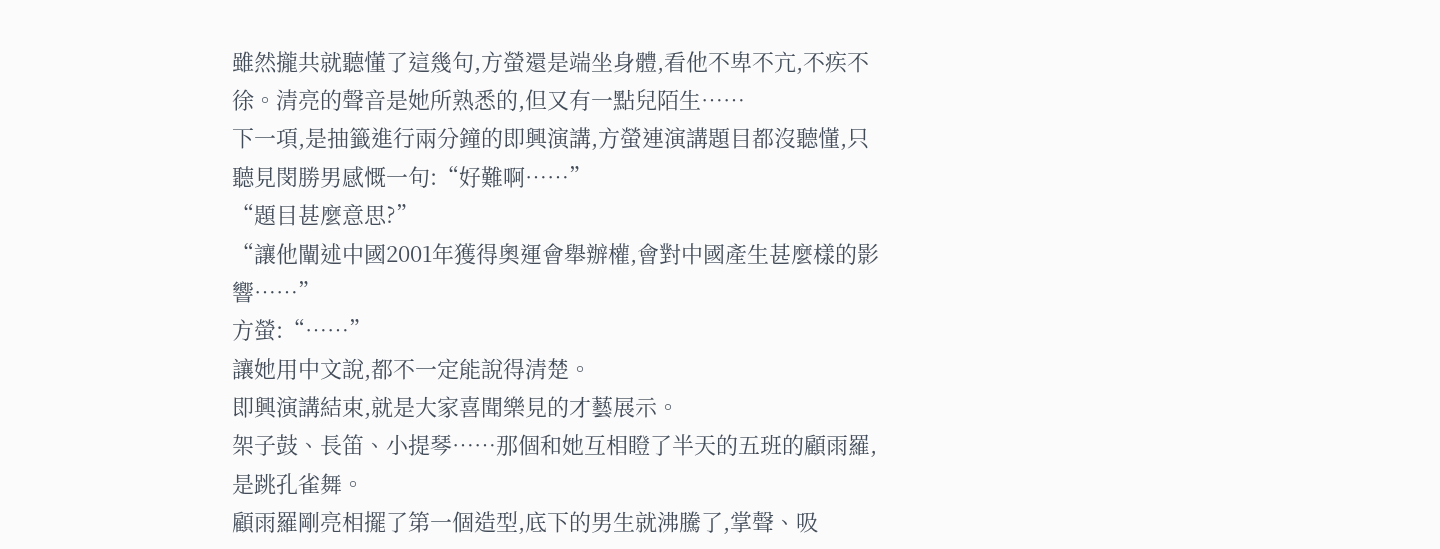雖然攏共就聽懂了這幾句,方螢還是端坐身體,看他不卑不亢,不疾不徐。清亮的聲音是她所熟悉的,但又有一點兒陌生……
下一項,是抽籤進行兩分鐘的即興演講,方螢連演講題目都沒聽懂,只聽見閔勝男感慨一句:“好難啊……”
“題目甚麼意思?”
“讓他闡述中國2001年獲得奧運會舉辦權,會對中國產生甚麼樣的影響……”
方螢:“……”
讓她用中文說,都不一定能說得清楚。
即興演講結束,就是大家喜聞樂見的才藝展示。
架子鼓、長笛、小提琴……那個和她互相瞪了半天的五班的顧雨羅,是跳孔雀舞。
顧雨羅剛亮相擺了第一個造型,底下的男生就沸騰了,掌聲、吸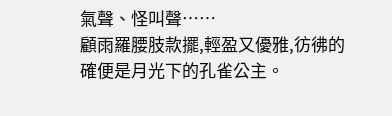氣聲、怪叫聲……
顧雨羅腰肢款擺,輕盈又優雅,彷彿的確便是月光下的孔雀公主。